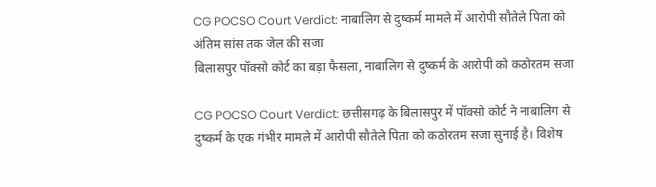CG POCSO Court Verdict: नाबालिग से दुष्कर्म मामले में आरोपी सौतेले पिता को अंतिम सांस तक जेल की सजा
बिलासपुर पॉक्सो कोर्ट का बड़ा फैसला, नाबालिग से दुष्कर्म के आरोपी को कठोरतम सजा

CG POCSO Court Verdict: छत्तीसगढ़ के बिलासपुर में पॉक्सो कोर्ट ने नाबालिग से दुष्कर्म के एक गंभीर मामले में आरोपी सौतेले पिता को कठोरतम सजा सुनाई है। विशेष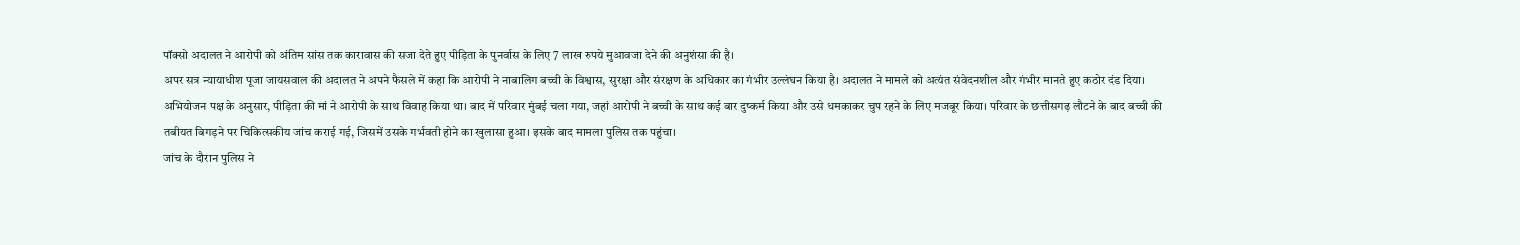पॉक्सो अदालत ने आरोपी को अंतिम सांस तक कारावास की सजा देते हुए पीड़िता के पुनर्वास के लिए 7 लाख रुपये मुआवजा देने की अनुशंसा की है।
अपर सत्र न्यायाधीश पूजा जायसवाल की अदालत ने अपने फैसले में कहा कि आरोपी ने नाबालिग बच्ची के विश्वास, सुरक्षा और संरक्षण के अधिकार का गंभीर उल्लंघन किया है। अदालत ने मामले को अत्यंत संवेदनशील और गंभीर मानते हुए कठोर दंड दिया।
अभियोजन पक्ष के अनुसार, पीड़िता की मां ने आरोपी के साथ विवाह किया था। बाद में परिवार मुंबई चला गया, जहां आरोपी ने बच्ची के साथ कई बार दुष्कर्म किया और उसे धमकाकर चुप रहने के लिए मजबूर किया। परिवार के छत्तीसगढ़ लौटने के बाद बच्ची की तबीयत बिगड़ने पर चिकित्सकीय जांच कराई गई, जिसमें उसके गर्भवती होने का खुलासा हुआ। इसके बाद मामला पुलिस तक पहुंचा।
जांच के दौरान पुलिस ने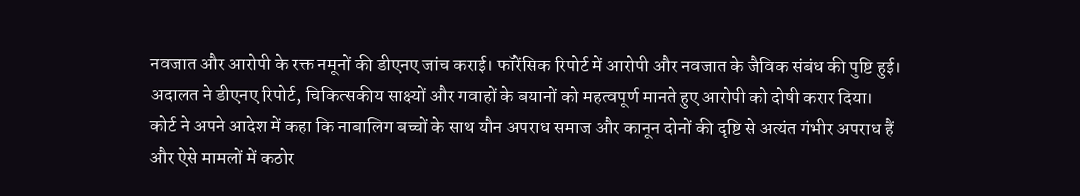नवजात और आरोपी के रक्त नमूनों की डीएनए जांच कराई। फॉरेंसिक रिपोर्ट में आरोपी और नवजात के जैविक संबंध की पुष्टि हुई। अदालत ने डीएनए रिपोर्ट, चिकित्सकीय साक्ष्यों और गवाहों के बयानों को महत्वपूर्ण मानते हुए आरोपी को दोषी करार दिया।
कोर्ट ने अपने आदेश में कहा कि नाबालिग बच्चों के साथ यौन अपराध समाज और कानून दोनों की दृष्टि से अत्यंत गंभीर अपराध हैं और ऐसे मामलों में कठोर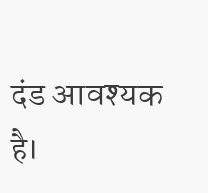दंड आवश्यक है।